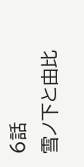6話
雪ノ下と由比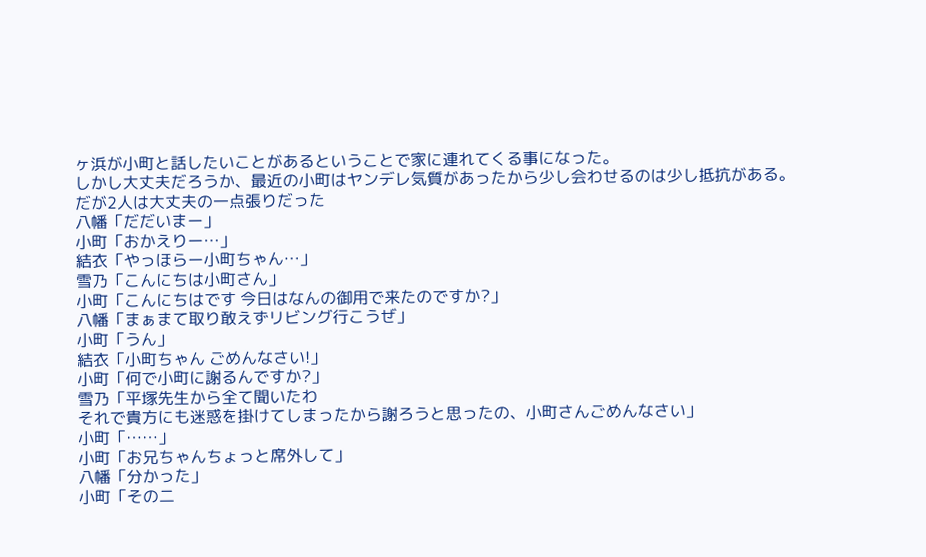ヶ浜が小町と話したいことがあるということで家に連れてくる事になった。
しかし大丈夫だろうか、最近の小町はヤンデレ気質があったから少し会わせるのは少し抵抗がある。
だが2人は大丈夫の一点張りだった
八幡「だだいまー」
小町「おかえりー…」
結衣「やっほらー小町ちゃん…」
雪乃「こんにちは小町さん」
小町「こんにちはです 今日はなんの御用で来たのですか?」
八幡「まぁまて取り敢えずリビング行こうぜ」
小町「うん」
結衣「小町ちゃん ごめんなさい!」
小町「何で小町に謝るんですか?」
雪乃「平塚先生から全て聞いたわ
それで貴方にも迷惑を掛けてしまったから謝ろうと思ったの、小町さんごめんなさい」
小町「……」
小町「お兄ちゃんちょっと席外して」
八幡「分かった」
小町「その二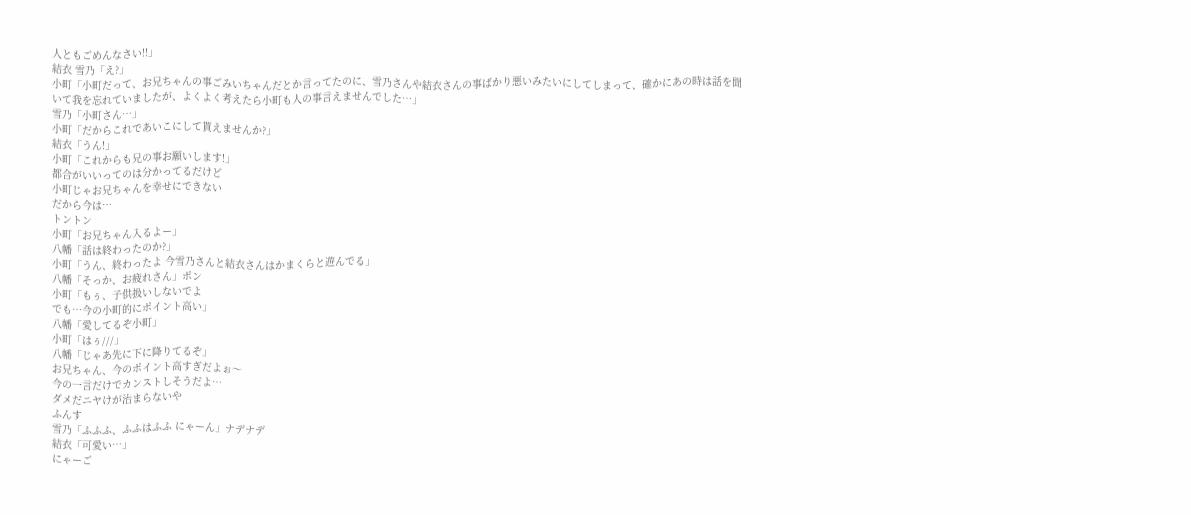人ともごめんなさい!!」
結衣 雪乃「え?」
小町「小町だって、お兄ちゃんの事ごみいちゃんだとか言ってたのに、雪乃さんや結衣さんの事ばかり悪いみたいにしてしまって、確かにあの時は話を聞いて我を忘れていましたが、よくよく考えたら小町も人の事言えませんでした…」
雪乃「小町さん…」
小町「だからこれであいこにして貰えませんか?」
結衣「うん!」
小町「これからも兄の事お願いします!」
都合がいいってのは分かってるだけど
小町じゃお兄ちゃんを幸せにできない
だから今は…
トントン
小町「お兄ちゃん入るよー」
八幡「話は終わったのか?」
小町「うん、終わったよ 今雪乃さんと結衣さんはかまくらと遊んでる」
八幡「そっか、お疲れさん」ポン
小町「もぅ、子供扱いしないでよ
でも…今の小町的にポイント高い」
八幡「愛してるぞ小町」
小町「はぅ///」
八幡「じゃあ先に下に降りてるぞ」
お兄ちゃん、今のポイント高すぎだよぉ〜
今の一言だけでカンストしそうだよ…
ダメだニヤけが治まらないや
ふんす
雪乃「ふふふ、ふふはふふ にゃーん」ナデナデ
結衣「可愛い…」
にゃーご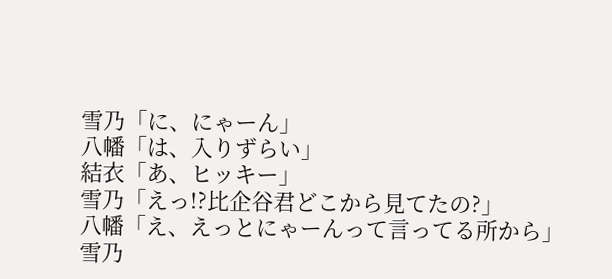雪乃「に、にゃーん」
八幡「は、入りずらい」
結衣「あ、ヒッキー」
雪乃「えっ!?比企谷君どこから見てたの?」
八幡「え、えっとにゃーんって言ってる所から」
雪乃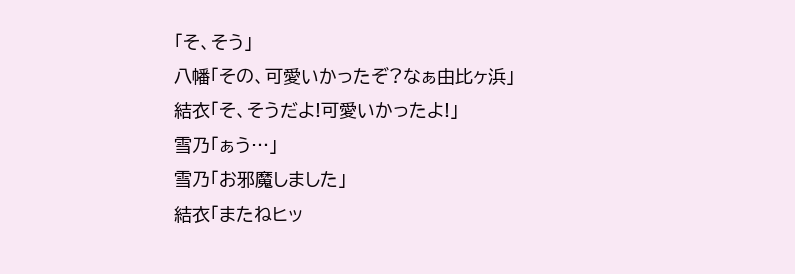「そ、そう」
八幡「その、可愛いかったぞ?なぁ由比ヶ浜」
結衣「そ、そうだよ!可愛いかったよ!」
雪乃「ぁう…」
雪乃「お邪魔しました」
結衣「またねヒッ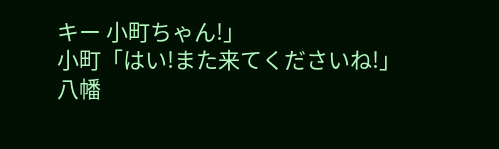キー 小町ちゃん!」
小町「はい!また来てくださいね!」
八幡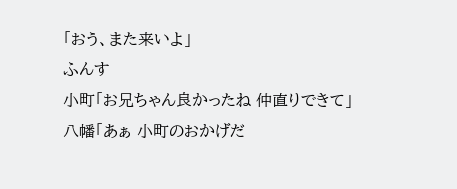「おう、また来いよ」
ふんす
小町「お兄ちゃん良かったね 仲直りできて」
八幡「あぁ 小町のおかげだ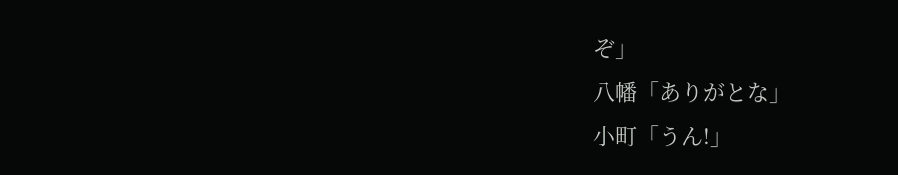ぞ」
八幡「ありがとな」
小町「うん!」